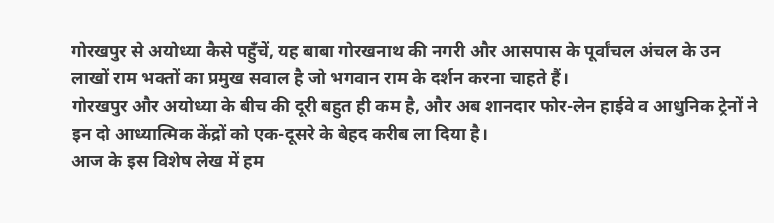गोरखपुर से अयोध्या कैसे पहुँचें, यह बाबा गोरखनाथ की नगरी और आसपास के पूर्वांचल अंचल के उन लाखों राम भक्तों का प्रमुख सवाल है जो भगवान राम के दर्शन करना चाहते हैं।
गोरखपुर और अयोध्या के बीच की दूरी बहुत ही कम है, और अब शानदार फोर-लेन हाईवे व आधुनिक ट्रेनों ने इन दो आध्यात्मिक केंद्रों को एक-दूसरे के बेहद करीब ला दिया है।
आज के इस विशेष लेख में हम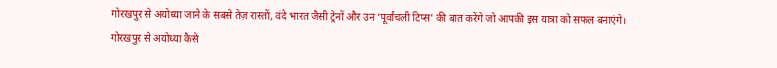गोरखपुर से अयोध्या जाने के सबसे तेज़ रास्तों, वंदे भारत जैसी ट्रेनों और उन ‘पूर्वांचली टिप्स’ की बात करेंगे जो आपकी इस यात्रा को सफल बनाएंगे।
गोरखपुर से अयोध्या कैसे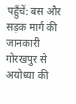पहुँचें: बस और सड़क मार्ग की जानकारी
गोरखपुर से अयोध्या की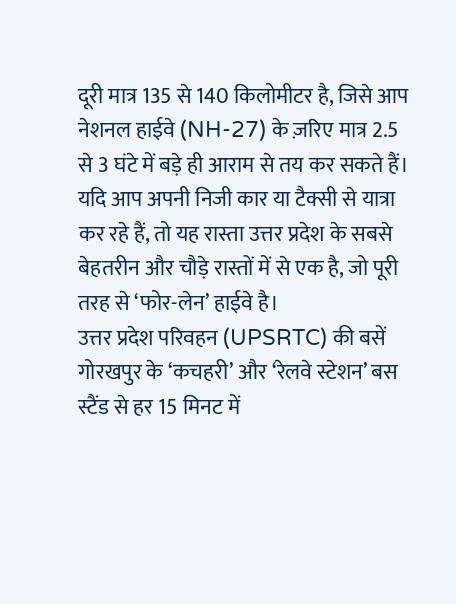दूरी मात्र 135 से 140 किलोमीटर है, जिसे आप नेशनल हाईवे (NH-27) के ज़रिए मात्र 2.5 से 3 घंटे में बड़े ही आराम से तय कर सकते हैं।
यदि आप अपनी निजी कार या टैक्सी से यात्रा कर रहे हैं, तो यह रास्ता उत्तर प्रदेश के सबसे बेहतरीन और चौड़े रास्तों में से एक है, जो पूरी तरह से ‘फोर-लेन’ हाईवे है।
उत्तर प्रदेश परिवहन (UPSRTC) की बसें गोरखपुर के ‘कचहरी’ और ‘रेलवे स्टेशन’ बस स्टैंड से हर 15 मिनट में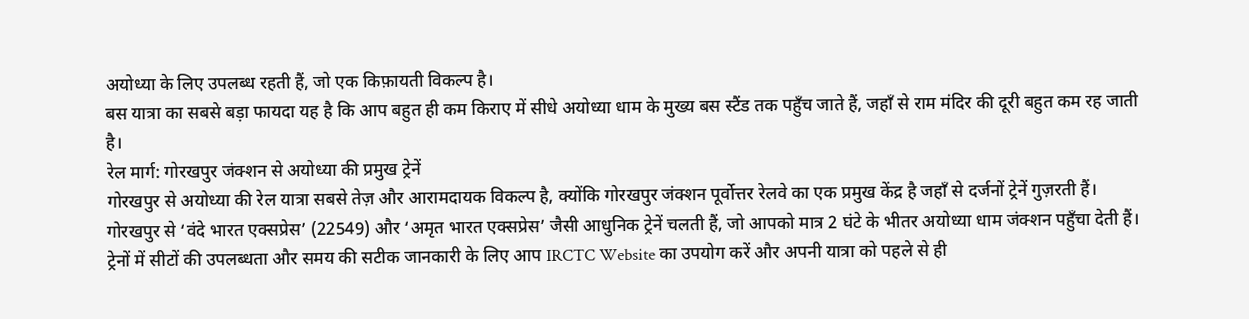अयोध्या के लिए उपलब्ध रहती हैं, जो एक किफ़ायती विकल्प है।
बस यात्रा का सबसे बड़ा फायदा यह है कि आप बहुत ही कम किराए में सीधे अयोध्या धाम के मुख्य बस स्टैंड तक पहुँच जाते हैं, जहाँ से राम मंदिर की दूरी बहुत कम रह जाती है।
रेल मार्ग: गोरखपुर जंक्शन से अयोध्या की प्रमुख ट्रेनें
गोरखपुर से अयोध्या की रेल यात्रा सबसे तेज़ और आरामदायक विकल्प है, क्योंकि गोरखपुर जंक्शन पूर्वोत्तर रेलवे का एक प्रमुख केंद्र है जहाँ से दर्जनों ट्रेनें गुज़रती हैं।
गोरखपुर से ‘वंदे भारत एक्सप्रेस’ (22549) और ‘अमृत भारत एक्सप्रेस’ जैसी आधुनिक ट्रेनें चलती हैं, जो आपको मात्र 2 घंटे के भीतर अयोध्या धाम जंक्शन पहुँचा देती हैं।
ट्रेनों में सीटों की उपलब्धता और समय की सटीक जानकारी के लिए आप IRCTC Website का उपयोग करें और अपनी यात्रा को पहले से ही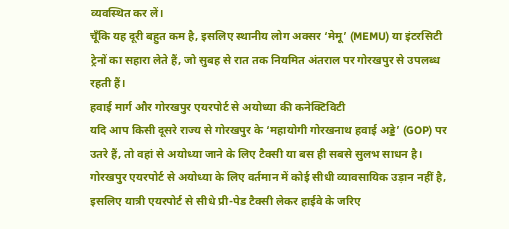व्यवस्थित कर लें।
चूँकि यह दूरी बहुत कम है, इसलिए स्थानीय लोग अक्सर ‘मेमू’ (MEMU) या इंटरसिटी ट्रेनों का सहारा लेते हैं, जो सुबह से रात तक नियमित अंतराल पर गोरखपुर से उपलब्ध रहती हैं।
हवाई मार्ग और गोरखपुर एयरपोर्ट से अयोध्या की कनेक्टिविटी
यदि आप किसी दूसरे राज्य से गोरखपुर के ‘महायोगी गोरखनाथ हवाई अड्डे’ (GOP) पर उतरे हैं, तो वहां से अयोध्या जाने के लिए टैक्सी या बस ही सबसे सुलभ साधन है।
गोरखपुर एयरपोर्ट से अयोध्या के लिए वर्तमान में कोई सीधी व्यावसायिक उड़ान नहीं है, इसलिए यात्री एयरपोर्ट से सीधे प्री-पेड टैक्सी लेकर हाईवे के जरिए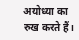अयोध्या का रुख करते हैं।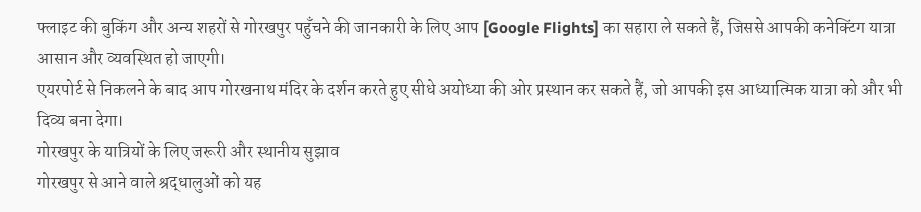फ्लाइट की बुकिंग और अन्य शहरों से गोरखपुर पहुँचने की जानकारी के लिए आप [Google Flights] का सहारा ले सकते हैं, जिससे आपकी कनेक्टिंग यात्रा आसान और व्यवस्थित हो जाएगी।
एयरपोर्ट से निकलने के बाद आप गोरखनाथ मंदिर के दर्शन करते हुए सीधे अयोध्या की ओर प्रस्थान कर सकते हैं, जो आपकी इस आध्यात्मिक यात्रा को और भी दिव्य बना देगा।
गोरखपुर के यात्रियों के लिए जरूरी और स्थानीय सुझाव
गोरखपुर से आने वाले श्रद्धालुओं को यह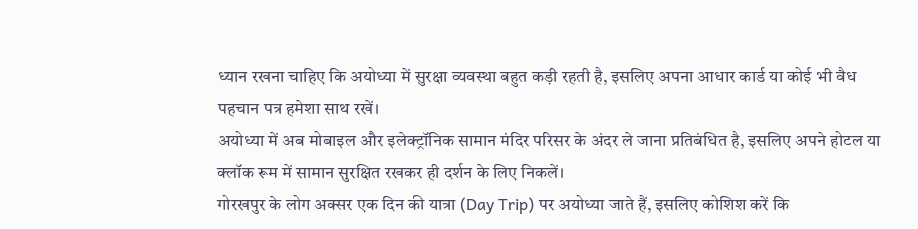ध्यान रखना चाहिए कि अयोध्या में सुरक्षा व्यवस्था बहुत कड़ी रहती है, इसलिए अपना आधार कार्ड या कोई भी वैध पहचान पत्र हमेशा साथ रखें।
अयोध्या में अब मोबाइल और इलेक्ट्रॉनिक सामान मंदिर परिसर के अंदर ले जाना प्रतिबंधित है, इसलिए अपने होटल या क्लॉक रूम में सामान सुरक्षित रखकर ही दर्शन के लिए निकलें।
गोरखपुर के लोग अक्सर एक दिन की यात्रा (Day Trip) पर अयोध्या जाते हैं, इसलिए कोशिश करें कि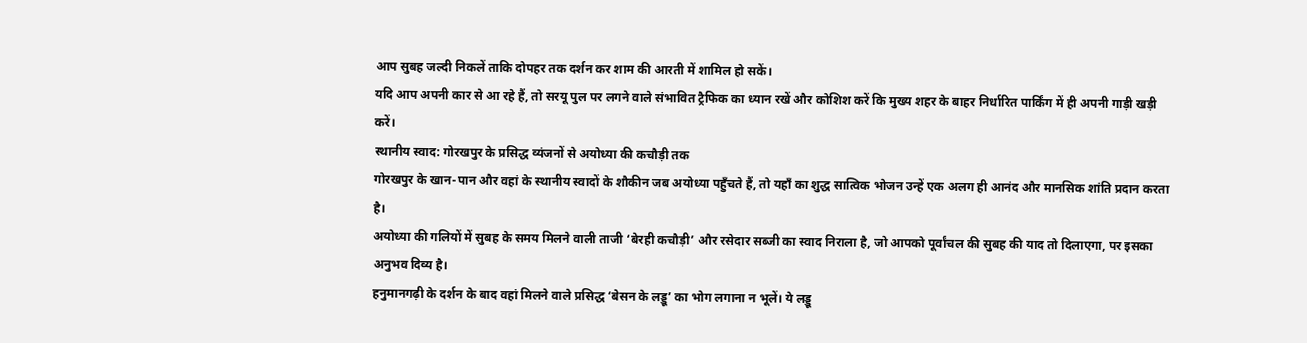आप सुबह जल्दी निकलें ताकि दोपहर तक दर्शन कर शाम की आरती में शामिल हो सकें।
यदि आप अपनी कार से आ रहे हैं, तो सरयू पुल पर लगने वाले संभावित ट्रैफिक का ध्यान रखें और कोशिश करें कि मुख्य शहर के बाहर निर्धारित पार्किंग में ही अपनी गाड़ी खड़ी करें।
स्थानीय स्वाद: गोरखपुर के प्रसिद्ध व्यंजनों से अयोध्या की कचौड़ी तक
गोरखपुर के खान-पान और वहां के स्थानीय स्वादों के शौकीन जब अयोध्या पहुँचते हैं, तो यहाँ का शुद्ध सात्विक भोजन उन्हें एक अलग ही आनंद और मानसिक शांति प्रदान करता है।
अयोध्या की गलियों में सुबह के समय मिलने वाली ताजी ‘बेरही कचौड़ी’ और रसेदार सब्जी का स्वाद निराला है, जो आपको पूर्वांचल की सुबह की याद तो दिलाएगा, पर इसका अनुभव दिव्य है।
हनुमानगढ़ी के दर्शन के बाद वहां मिलने वाले प्रसिद्ध ‘बेसन के लड्डू’ का भोग लगाना न भूलें। ये लड्डू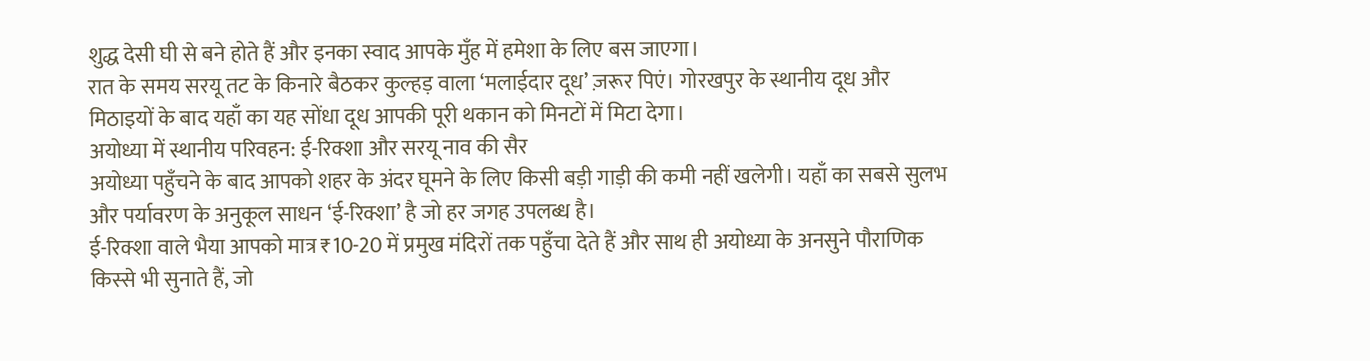शुद्ध देसी घी से बने होते हैं और इनका स्वाद आपके मुँह में हमेशा के लिए बस जाएगा।
रात के समय सरयू तट के किनारे बैठकर कुल्हड़ वाला ‘मलाईदार दूध’ ज़रूर पिएं। गोरखपुर के स्थानीय दूध और मिठाइयों के बाद यहाँ का यह सोंधा दूध आपकी पूरी थकान को मिनटों में मिटा देगा।
अयोध्या में स्थानीय परिवहन: ई-रिक्शा और सरयू नाव की सैर
अयोध्या पहुँचने के बाद आपको शहर के अंदर घूमने के लिए किसी बड़ी गाड़ी की कमी नहीं खलेगी। यहाँ का सबसे सुलभ और पर्यावरण के अनुकूल साधन ‘ई-रिक्शा’ है जो हर जगह उपलब्ध है।
ई-रिक्शा वाले भैया आपको मात्र ₹10-20 में प्रमुख मंदिरों तक पहुँचा देते हैं और साथ ही अयोध्या के अनसुने पौराणिक किस्से भी सुनाते हैं, जो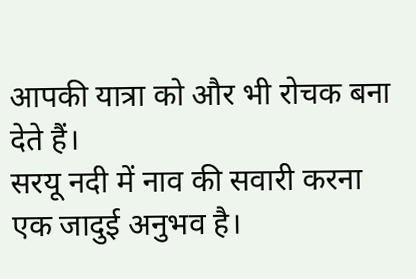आपकी यात्रा को और भी रोचक बना देते हैं।
सरयू नदी में नाव की सवारी करना एक जादुई अनुभव है।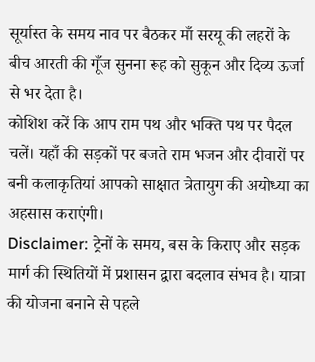सूर्यास्त के समय नाव पर बैठकर माँ सरयू की लहरों के बीच आरती की गूँज सुनना रूह को सुकून और दिव्य ऊर्जा से भर देता है।
कोशिश करें कि आप राम पथ और भक्ति पथ पर पैदल चलें। यहाँ की सड़कों पर बजते राम भजन और दीवारों पर बनी कलाकृतियां आपको साक्षात त्रेतायुग की अयोध्या का अहसास कराएंगी।
Disclaimer: ट्रेनों के समय, बस के किराए और सड़क मार्ग की स्थितियों में प्रशासन द्वारा बदलाव संभव है। यात्रा की योजना बनाने से पहले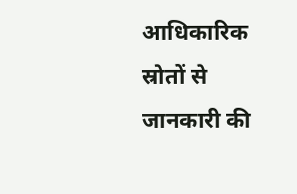आधिकारिक स्रोतों से जानकारी की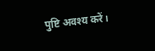पुष्टि अवश्य करें।